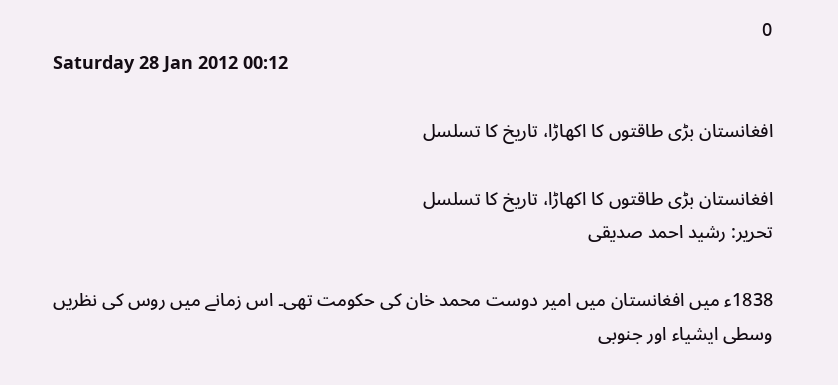0
Saturday 28 Jan 2012 00:12

افغانستان بڑی طاقتوں کا اکھاڑا، تاریخ کا تسلسل

افغانستان بڑی طاقتوں کا اکھاڑا، تاریخ کا تسلسل
تحریر: رشید احمد صدیقی

1838ء میں افغانستان میں امیر دوست محمد خان کی حکومت تھی۔ اس زمانے میں روس کی نظریں وسطی ایشیاء اور جنوبی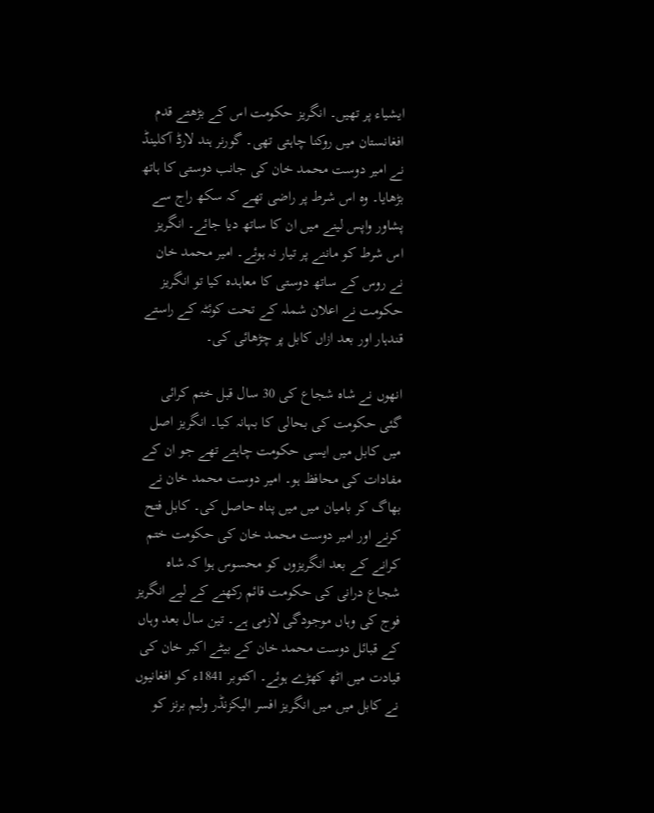ایشیاء پر تھیں۔ انگریز حکومت اس کے بڑھتے قدم افغانستان میں روکنا چاہتی تھی۔ گورنر ہند لارڈ آکلینڈ نے امیر دوست محمد خان کی جانب دوستی کا ہاتھ بڑھایا۔ وہ اس شرط پر راضی تھے کہ سکھ راج سے پشاور واپس لینے میں ان کا ساتھ دیا جائے۔ انگریز اس شرط کو ماننے پر تیار نہ ہوئے۔ امیر محمد خان نے روس کے ساتھ دوستی کا معاہدہ کیا تو انگریز حکومت نے اعلان شملہ کے تحت کوئٹہ کے راستے قندہار اور بعد ازاں کابل پر چڑھائی کی۔

انھوں نے شاہ شجاع کی 30 سال قبل ختم کرائی گئی حکومت کی بحالی کا بہانہ کیا۔ انگریز اصل میں کابل میں ایسی حکومت چاہتے تھے جو ان کے مفادات کی محافظ ہو۔ امیر دوست محمد خان نے بھاگ کر بامیان میں میں پناہ حاصل کی۔ کابل فتح کرنے اور امیر دوست محمد خان کی حکومت ختم کرانے کے بعد انگریزوں کو محسوس ہوا کہ شاہ شجاع درانی کی حکومت قائم رکھنے کے لیے انگریز فوج کی وہاں موجودگی لازمی ہے۔ تین سال بعد وہاں کے قبائل دوست محمد خان کے بیٹے اکبر خان کی قیادت میں اٹھ کھڑے ہوئے۔ اکتوبر 1841ء کو افغانیوں نے کابل میں میں انگریز افسر الیکزنڈر ولیم برنز کو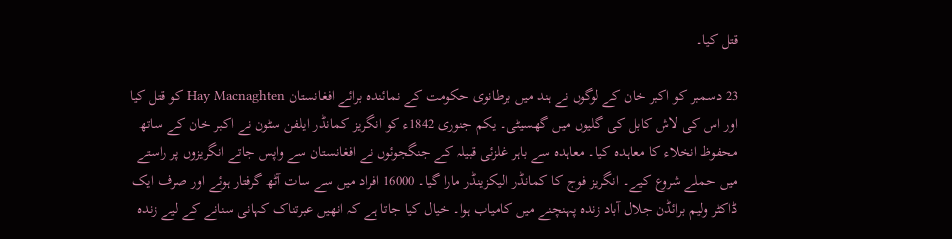قتل کیا۔

23 دسمبر کو اکبر خان کے لوگوں نے ہند میں برطانوی حکومت کے نمائندہ برائے افغانستان Hay Macnaghten کو قتل کیا اور اس کی لاش کابل کی گلیوں میں گھسیٹی۔ یکم جنوری 1842ء کو انگریز کمانڈر ایلفن سٹون نے اکبر خان کے ساتھ محفوظ انخلاء کا معاہدہ کیا۔ معاہدہ سے باہر غلزئی قبیلہ کے جنگجوئوں نے افغانستان سے واپس جاتے انگریزوں پر راستے میں حملے شروع کیے۔ انگریز فوج کا کمانڈر الیکزینڈر مارا گیا۔ 16000 افراد میں سے سات آٹھ گرفتار ہوئے اور صرف ایک ڈاکٹر ولیم برائڈن جلال آباد زندہ پہنچنے میں کامیاب ہوا۔ خیال کیا جاتا ہے کہ انھیں عبرتناک کہانی سنانے کے لیے زندہ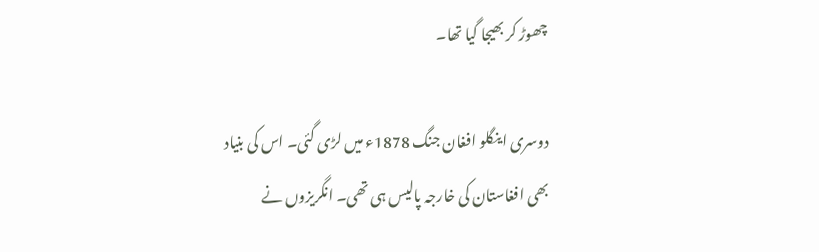چھوڑ کر بھیجا گیا تھا۔

دوسری اینگلو افغان جنگ 1878ء میں لڑی گئی۔ اس کی بنیاد بھی افغاستان کی خارجہ پالیس ہی تھی۔ انگریزوں نے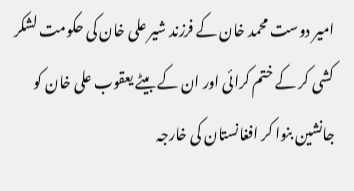امیر دوست محمد خان کے فرزند شیر علی خان کی حکومت لشکر کشی کر کے ختم کرائی اور ان کے بیٹے یعقوب علی خان کو جانشین بنوا کر افغانستان کی خارجہ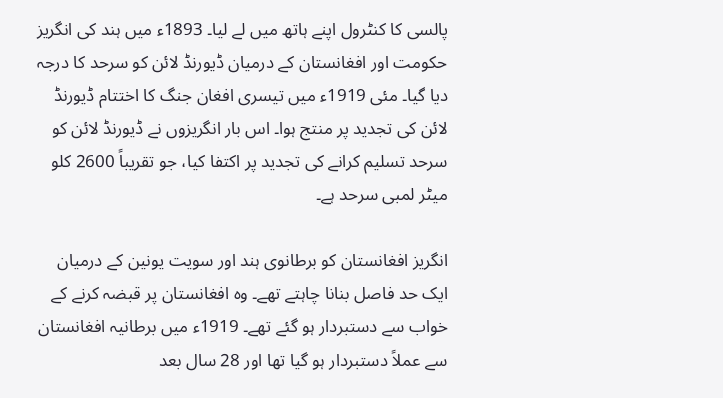پالسی کا کنٹرول اپنے ہاتھ میں لے لیا۔ 1893ء میں ہند کی انگریز حکومت اور افغانستان کے درمیان ڈیورنڈ لائن کو سرحد کا درجہ دیا گیا۔ مئی 1919ء میں تیسری افغان جنگ کا اختتام ڈیورنڈ لائن کی تجدید پر منتج ہوا۔ اس بار انگریزوں نے ڈیورنڈ لائن کو سرحد تسلیم کرانے کی تجدید پر اکتفا کیا، جو تقریباً 2600 کلو میٹر لمبی سرحد ہے۔

انگریز افغانستان کو برطانوی ہند اور سویت یونین کے درمیان ایک حد فاصل بنانا چاہتے تھے۔ وہ افغانستان پر قبضہ کرنے کے خواب سے دستبردار ہو گئے تھے۔ 1919ء میں برطانیہ افغانستان سے عملاً دستبردار ہو گیا تھا اور 28 سال بعد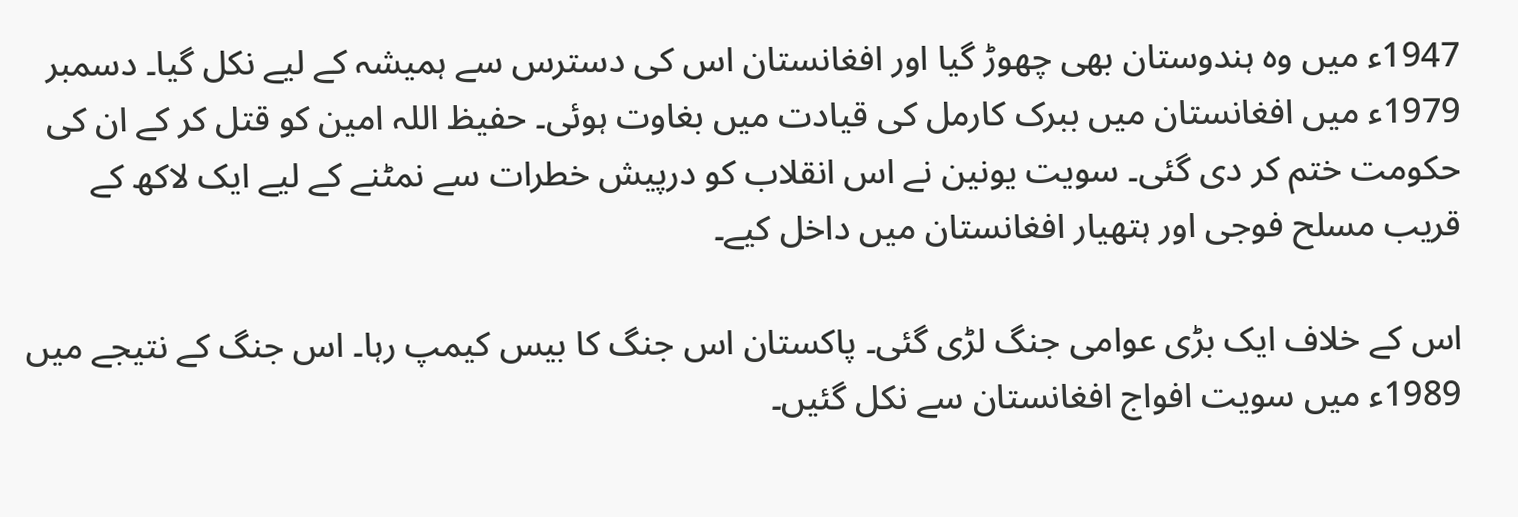1947ء میں وہ ہندوستان بھی چھوڑ گیا اور افغانستان اس کی دسترس سے ہمیشہ کے لیے نکل گیا۔ دسمبر 1979ء میں افغانستان میں ببرک کارمل کی قیادت میں بغاوت ہوئی۔ حفیظ اللہ امین کو قتل کر کے ان کی حکومت ختم کر دی گئی۔ سویت یونین نے اس انقلاب کو درپیش خطرات سے نمٹنے کے لیے ایک لاکھ کے قریب مسلح فوجی اور ہتھیار افغانستان میں داخل کیے۔

اس کے خلاف ایک بڑی عوامی جنگ لڑی گئی۔ پاکستان اس جنگ کا بیس کیمپ رہا۔ اس جنگ کے نتیجے میں 1989ء میں سویت افواج افغانستان سے نکل گئیں۔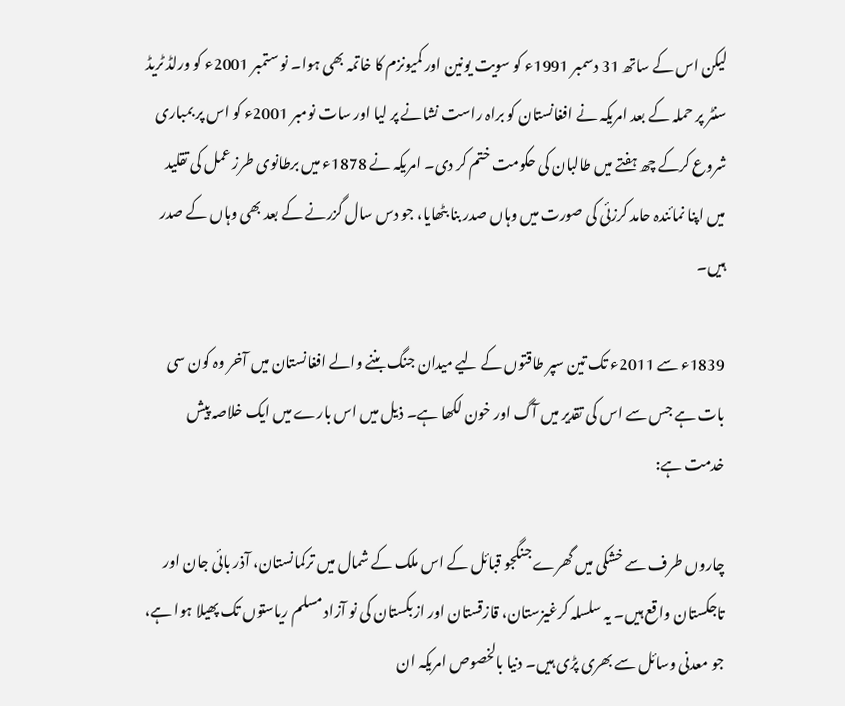لیکن اس کے ساتھ 31 دسمبر 1991ء کو سویت یونین اور کمیونزم کا خاتمہ بھی ہوا۔ نو ستمبر 2001ء کو ورلڈ ٹریڈ سنٹر پر حملہ کے بعد امریکہ نے افغانستان کو براہ راست نشانے پر لیا اور سات نومبر 2001ء کو اس پر بمباری شروع کرکے چھ ہفتے میں طالبان کی حکومت ختم کر دی۔ امریکہ نے 1878ء میں برطانوی طرز عمل کی تقلید میں اپنا نمائندہ حامد کرزئی کی صورت میں وہاں صدر بنا بٹھایا، جو دس سال گزرنے کے بعد بھی وہاں کے صدر ہیں۔

1839ء سے 2011ء تک تین سپر طاقتوں کے لیے میدان جنگ بننے والے افغانستان میں آخر وہ کون سی بات ہے جس سے اس کی تقدیر میں آگ اور خون لکھا ہے۔ ذیل میں اس بارے میں ایک خلاصہ پیش خدمت ہے:

چاروں طرف سے خشکی میں گھرے جنگجو قبائل کے اس ملک کے شمال میں ترکمانستان، آذر بائی جان اور تاجکستان واقع ہیں۔ یہ سلسلہ کرغیزستان، قازقستان اور ازبکستان کی نو آزاد مسلم ریاستوں تک پھیلا ہوا ہے، جو معدنی وسائل سے بھری پڑی ہیں۔ دنیا بالخصوص امریکہ ان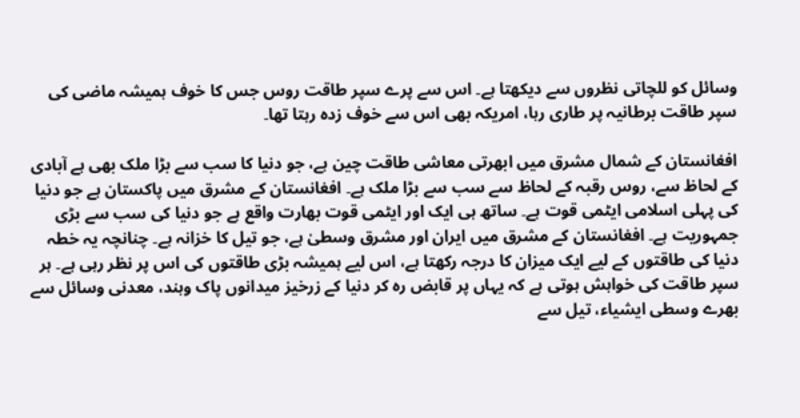وسائل کو للچاتی نظروں سے دیکھتا ہے۔ اس سے پرے سپر طاقت روس جس کا خوف ہمیشہ ماضی کی سپر طاقت برطانیہ پر طاری رہا، امریکہ بھی اس سے خوف زدہ رہتا تھا۔

افغانستان کے شمال مشرق میں ابھرتی معاشی طاقت چین ہے، جو دنیا کا سب سے بڑا ملک بھی ہے آبادی کے لحاظ سے، روس رقبہ کے لحاظ سے سب سے بڑا ملک ہے۔ افغانستان کے مشرق میں پاکستان ہے جو دنیا کی پہلی اسلامی ایٹمی قوت ہے۔ ساتھ ہی ایک اور ایٹمی قوت بھارت واقع ہے جو دنیا کی سب سے بڑی جمہوریت ہے۔ افغانستان کے مشرق میں ایران اور مشرق وسطیٰ ہے، جو تیل کا خزانہ ہے۔ چنانچہ یہ خطہ دنیا کی طاقتوں کے لیے ایک میزان کا درجہ رکھتا ہے، اس لیے ہمیشہ بڑی طاقتوں کی اس پر نظر رہی ہے۔ ہر سپر طاقت کی خواہش ہوتی ہے کہ یہاں پر قابض رہ کر دنیا کے زرخیز میدانوں پاک وہند، معدنی وسائل سے بھرے وسطی ایشیاء، تیل سے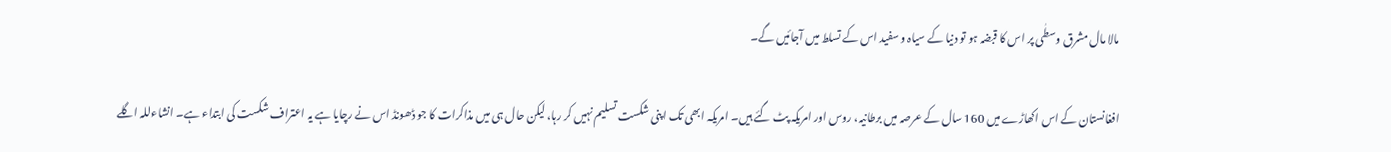مالا مال مشرق وسطٰی پر اس کا قبضہ ہو تو دنیا کے سیاہ و سفید اس کے تسلط میں آجائیں گے۔

افغانستان کے اس اکھاڑے میں 160 سال کے عرصہ میں برطانیہ، روس اور امریکہ پٹ گئے ہیں۔ امریکہ ابھی تک اپنی شکست تسلیم نہیں کر رہا، لیکن حال ہی میں مذاکرات کا جو ڈھونڈ اس نے رچایا ہے یہ اعتراف شکست کی ابتداء ہے۔ انشاءللہ اگلے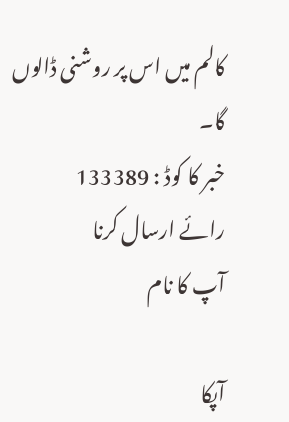کالم میں اس پر روشنی ڈالوں گا۔
خبر کا کوڈ : 133389
رائے ارسال کرنا
آپ کا نام

آپکا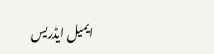ایمیل ایڈریس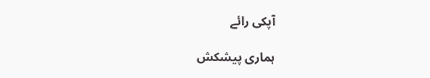آپکی رائے

ہماری پیشکش